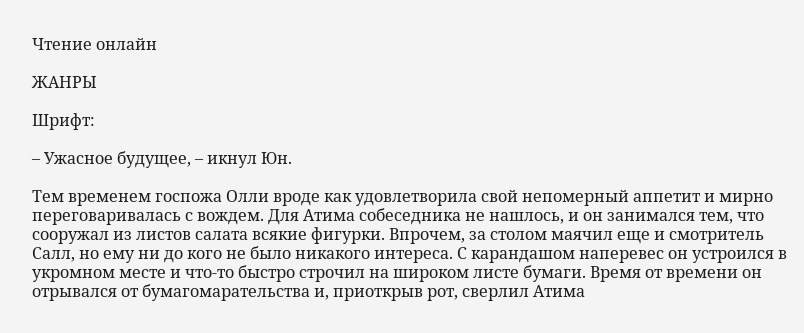Чтение онлайн

ЖАНРЫ

Шрифт:

– Ужасное будущее, – икнул Юн.

Тем временем госпожа Олли вроде как удовлетворила свой непомерный аппетит и мирно переговаривалась с вождем. Для Атима собеседника не нашлось, и он занимался тем, что сооружал из листов салата всякие фигурки. Впрочем, за столом маячил еще и смотритель Салл, но ему ни до кого не было никакого интереса. С карандашом наперевес он устроился в укромном месте и что-то быстро строчил на широком листе бумаги. Время от времени он отрывался от бумагомарательства и, приоткрыв рот, сверлил Атима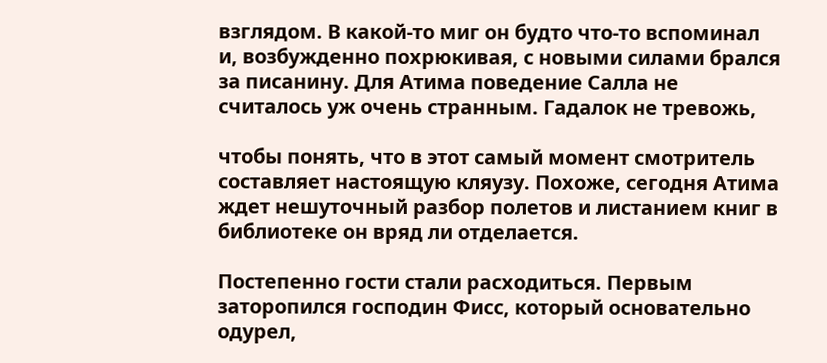взглядом. В какой-то миг он будто что-то вспоминал и, возбужденно похрюкивая, с новыми силами брался за писанину. Для Атима поведение Салла не считалось уж очень странным. Гадалок не тревожь,

чтобы понять, что в этот самый момент смотритель составляет настоящую кляузу. Похоже, сегодня Атима ждет нешуточный разбор полетов и листанием книг в библиотеке он вряд ли отделается.

Постепенно гости стали расходиться. Первым заторопился господин Фисс, который основательно одурел,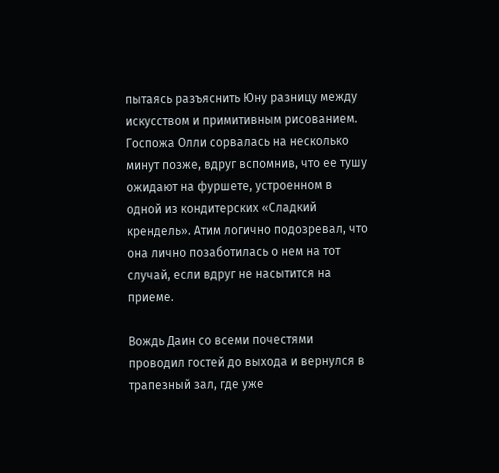пытаясь разъяснить Юну разницу между искусством и примитивным рисованием. Госпожа Олли сорвалась на несколько минут позже, вдруг вспомнив, что ее тушу ожидают на фуршете, устроенном в одной из кондитерских «Сладкий крендель». Атим логично подозревал, что она лично позаботилась о нем на тот случай, если вдруг не насытится на приеме.

Вождь Даин со всеми почестями проводил гостей до выхода и вернулся в трапезный зал, где уже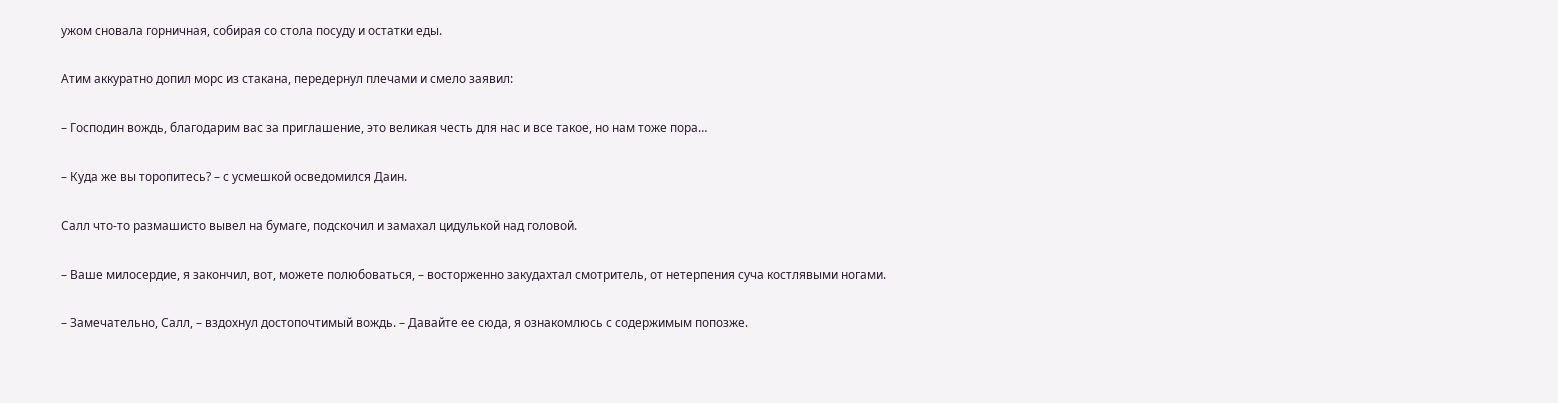ужом сновала горничная, собирая со стола посуду и остатки еды.

Атим аккуратно допил морс из стакана, передернул плечами и смело заявил:

– Господин вождь, благодарим вас за приглашение, это великая честь для нас и все такое, но нам тоже пора…

– Куда же вы торопитесь? – с усмешкой осведомился Даин.

Салл что-то размашисто вывел на бумаге, подскочил и замахал цидулькой над головой.

– Ваше милосердие, я закончил, вот, можете полюбоваться, – восторженно закудахтал смотритель, от нетерпения суча костлявыми ногами.

– Замечательно, Салл, – вздохнул достопочтимый вождь. – Давайте ее сюда, я ознакомлюсь с содержимым попозже.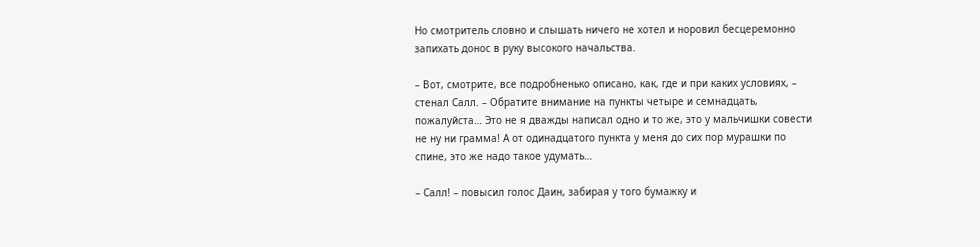Но смотритель словно и слышать ничего не хотел и норовил бесцеремонно запихать донос в руку высокого начальства.

– Вот, смотрите, все подробненько описано, как, где и при каких условиях, – стенал Салл. – Обратите внимание на пункты четыре и семнадцать, пожалуйста… Это не я дважды написал одно и то же, это у мальчишки совести не ну ни грамма! А от одинадцатого пункта у меня до сих пор мурашки по спине, это же надо такое удумать…

– Салл! – повысил голос Даин, забирая у того бумажку и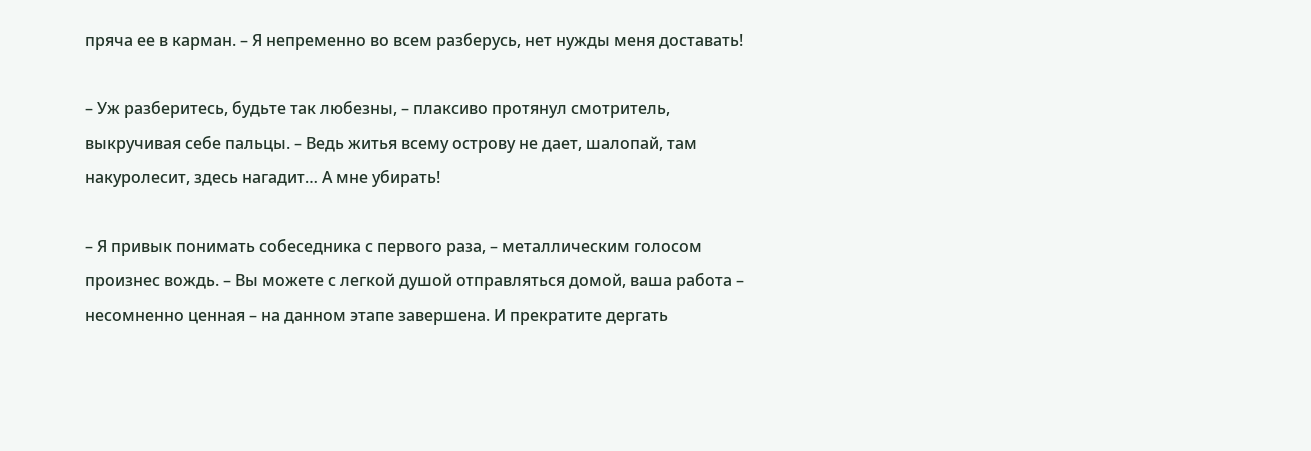пряча ее в карман. – Я непременно во всем разберусь, нет нужды меня доставать!

– Уж разберитесь, будьте так любезны, – плаксиво протянул смотритель, выкручивая себе пальцы. – Ведь житья всему острову не дает, шалопай, там накуролесит, здесь нагадит… А мне убирать!

– Я привык понимать собеседника с первого раза, – металлическим голосом произнес вождь. – Вы можете с легкой душой отправляться домой, ваша работа – несомненно ценная – на данном этапе завершена. И прекратите дергать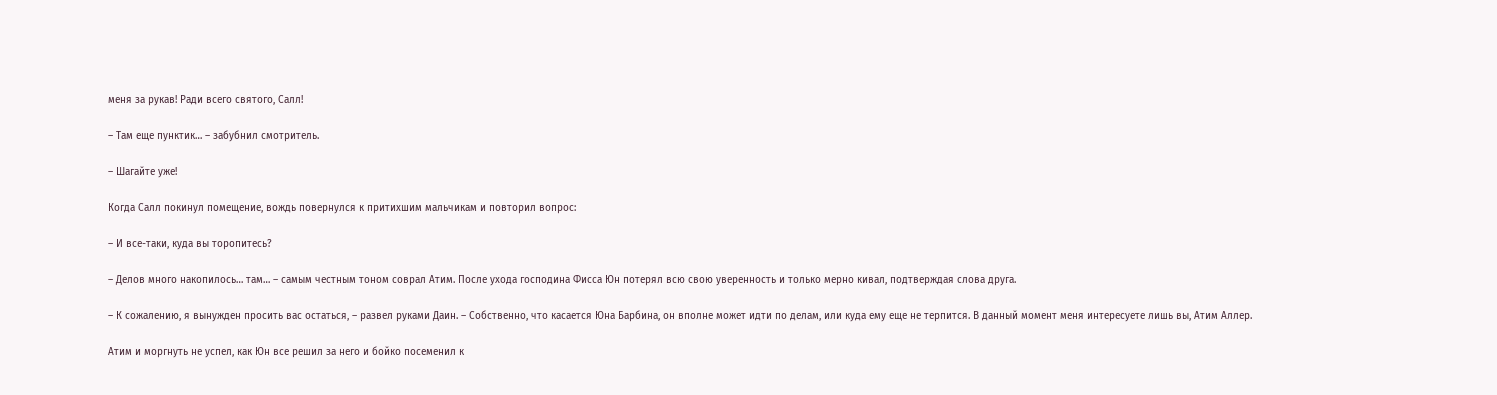меня за рукав! Ради всего святого, Салл!

– Там еще пунктик… – забубнил смотритель.

– Шагайте уже!

Когда Салл покинул помещение, вождь повернулся к притихшим мальчикам и повторил вопрос:

– И все-таки, куда вы торопитесь?

– Делов много накопилось… там… – самым честным тоном соврал Атим. После ухода господина Фисса Юн потерял всю свою уверенность и только мерно кивал, подтверждая слова друга.

– К сожалению, я вынужден просить вас остаться, – развел руками Даин. – Собственно, что касается Юна Барбина, он вполне может идти по делам, или куда ему еще не терпится. В данный момент меня интересуете лишь вы, Атим Аллер.

Атим и моргнуть не успел, как Юн все решил за него и бойко посеменил к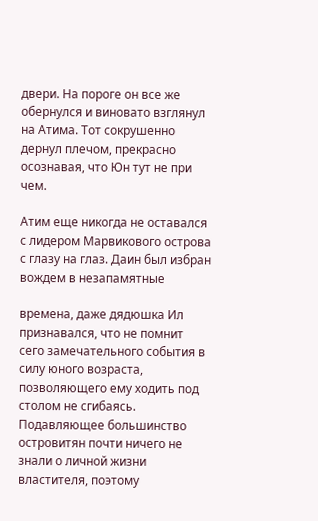двери. На пороге он все же обернулся и виновато взглянул на Атима. Тот сокрушенно дернул плечом, прекрасно осознавая, что Юн тут не при чем.

Атим еще никогда не оставался с лидером Марвикового острова с глазу на глаз. Даин был избран вождем в незапамятные

времена, даже дядюшка Ил признавался, что не помнит сего замечательного события в силу юного возраста, позволяющего ему ходить под столом не сгибаясь. Подавляющее большинство островитян почти ничего не знали о личной жизни властителя, поэтому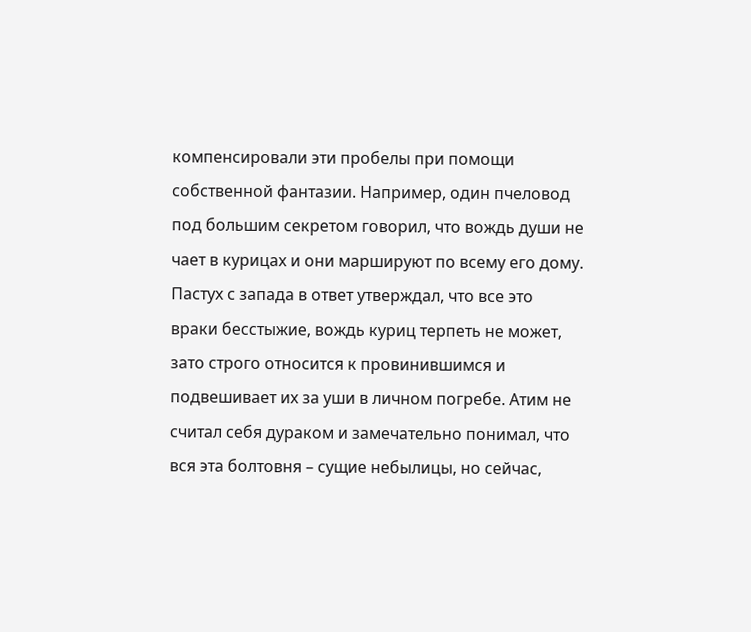компенсировали эти пробелы при помощи собственной фантазии. Например, один пчеловод под большим секретом говорил, что вождь души не чает в курицах и они маршируют по всему его дому. Пастух с запада в ответ утверждал, что все это враки бесстыжие, вождь куриц терпеть не может, зато строго относится к провинившимся и подвешивает их за уши в личном погребе. Атим не считал себя дураком и замечательно понимал, что вся эта болтовня – сущие небылицы, но сейчас,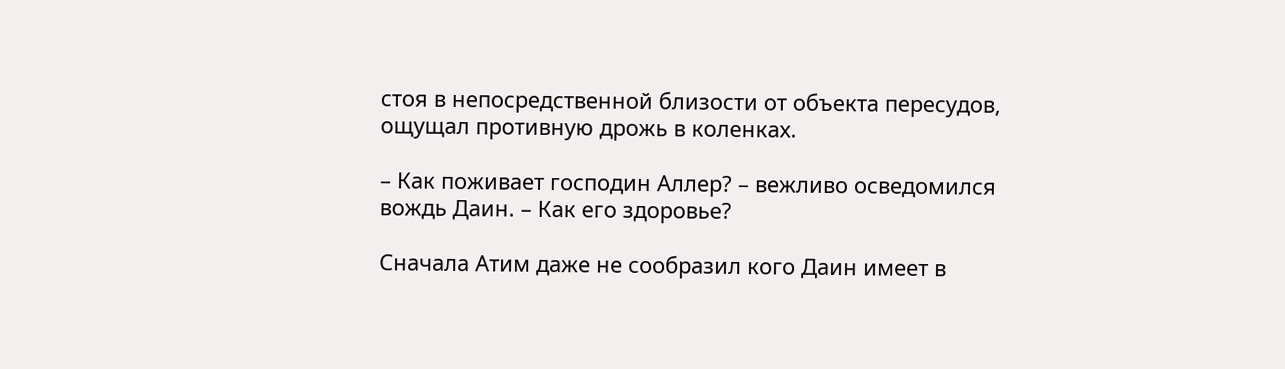стоя в непосредственной близости от объекта пересудов, ощущал противную дрожь в коленках.

– Как поживает господин Аллер? – вежливо осведомился вождь Даин. – Как его здоровье?

Сначала Атим даже не сообразил кого Даин имеет в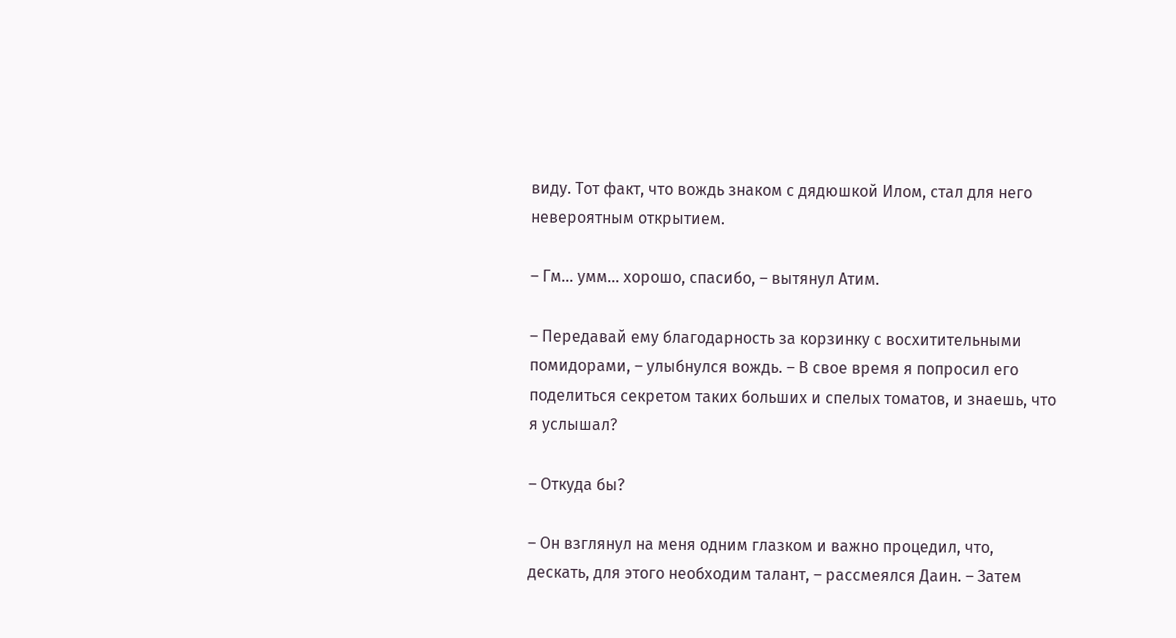виду. Тот факт, что вождь знаком с дядюшкой Илом, стал для него невероятным открытием.

– Гм… умм… хорошо, спасибо, – вытянул Атим.

– Передавай ему благодарность за корзинку с восхитительными помидорами, – улыбнулся вождь. – В свое время я попросил его поделиться секретом таких больших и спелых томатов, и знаешь, что я услышал?

– Откуда бы?

– Он взглянул на меня одним глазком и важно процедил, что, дескать, для этого необходим талант, – рассмеялся Даин. – Затем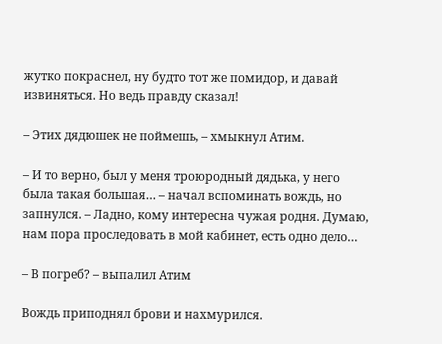жутко покраснел, ну будто тот же помидор, и давай извиняться. Но ведь правду сказал!

– Этих дядюшек не поймешь, – хмыкнул Атим.

– И то верно, был у меня троюродный дядька, у него была такая большая… – начал вспоминать вождь, но запнулся. – Ладно, кому интересна чужая родня. Думаю, нам пора проследовать в мой кабинет, есть одно дело…

– В погреб? – выпалил Атим

Вождь приподнял брови и нахмурился.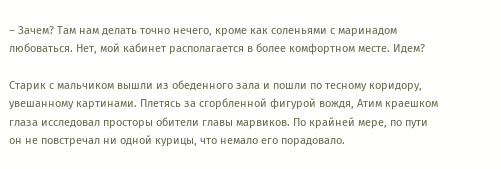– Зачем? Там нам делать точно нечего, кроме как соленьями с маринадом любоваться. Нет, мой кабинет располагается в более комфортном месте. Идем?

Старик с мальчиком вышли из обеденного зала и пошли по тесному коридору, увешанному картинами. Плетясь за сгорбленной фигурой вождя, Атим краешком глаза исследовал просторы обители главы марвиков. По крайней мере, по пути он не повстречал ни одной курицы, что немало его порадовало.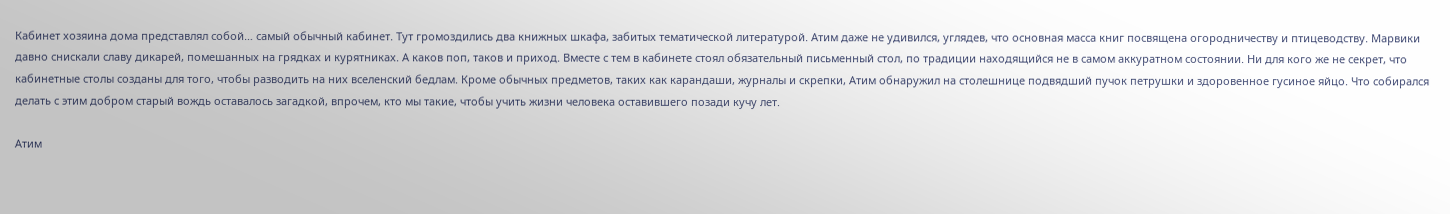Кабинет хозяина дома представлял собой… самый обычный кабинет. Тут громоздились два книжных шкафа, забитых тематической литературой. Атим даже не удивился, углядев, что основная масса книг посвящена огородничеству и птицеводству. Марвики давно снискали славу дикарей, помешанных на грядках и курятниках. А каков поп, таков и приход. Вместе с тем в кабинете стоял обязательный письменный стол, по традиции находящийся не в самом аккуратном состоянии. Ни для кого же не секрет, что кабинетные столы созданы для того, чтобы разводить на них вселенский бедлам. Кроме обычных предметов, таких как карандаши, журналы и скрепки, Атим обнаружил на столешнице подвядший пучок петрушки и здоровенное гусиное яйцо. Что собирался делать с этим добром старый вождь оставалось загадкой, впрочем, кто мы такие, чтобы учить жизни человека оставившего позади кучу лет.

Атим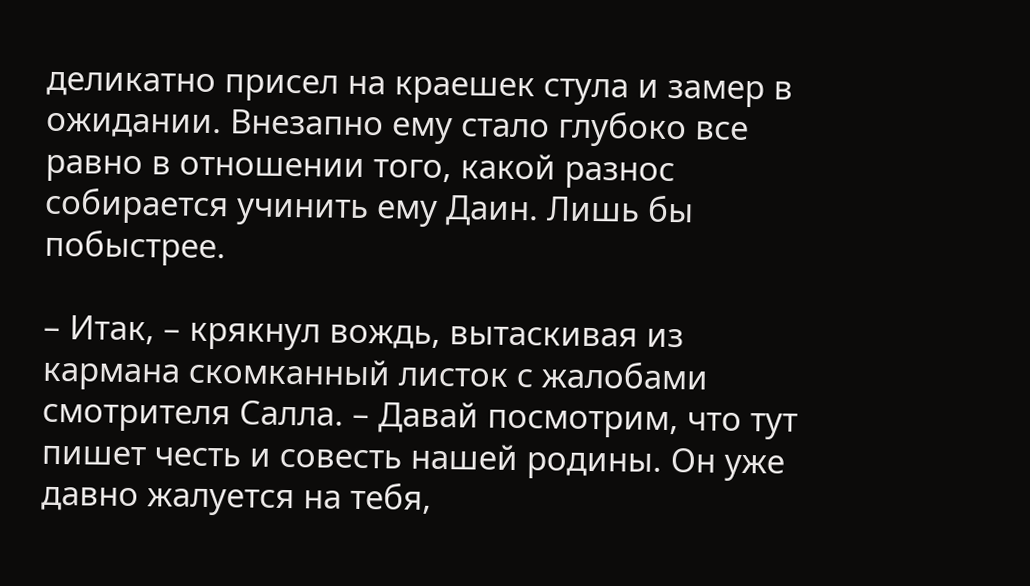деликатно присел на краешек стула и замер в ожидании. Внезапно ему стало глубоко все равно в отношении того, какой разнос собирается учинить ему Даин. Лишь бы побыстрее.

– Итак, – крякнул вождь, вытаскивая из кармана скомканный листок с жалобами смотрителя Салла. – Давай посмотрим, что тут пишет честь и совесть нашей родины. Он уже давно жалуется на тебя,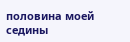половина моей седины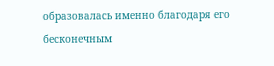образовалась именно благодаря его бесконечным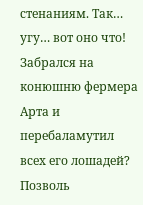стенаниям. Так… угу… вот оно что! Забрался на конюшню фермера Арта и перебаламутил всех его лошадей? Позволь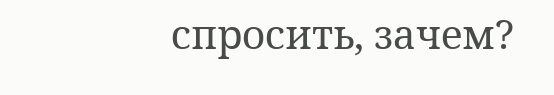спросить, зачем?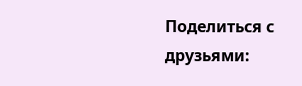Поделиться с друзьями: